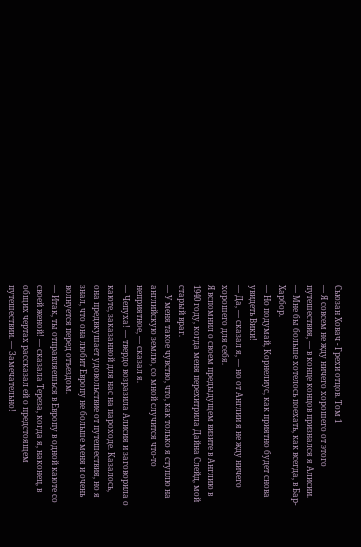Сьюзан Ховач - Грехи отцов. Том 1
— Я совсем не жду ничего хорошего от этого путешествия, — в конце концов признался я Алисии. — Мне бы больше хотелось поехать, как всегда, в Бар-Харбор.
— Но подумай, Корнелиус, как приятно будет снова увидеть Вики!
— Да, — сказал я, — но от Англии я не жду ничего хорошего для себя.
Я вспомнил о своем предыдущем визите в Англию в 1940 году, когда меня перехитрила Дайна Слейд, мой старый враг.
— У меня такое чувство, что, как только я ступлю на английскую землю, со мной случится что-то неприятное, — сказал я.
— Чепуха! — твердо возразила Алисия и заговорила о каюте, заказанной для нас на пароходе. Казалось, она предвкушает удовольствие от путешествия, но я знал, что она любит Европу не больше меня и очень волнуется перед отъездом.
— Итак, ты отправляешься в Европу в одной каюте со своей женой! — сказала Тереза, когда я, наконец, в общих чертах рассказал ей о предстоящем путешествии. — Замечательно!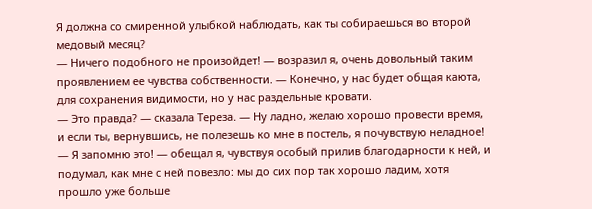Я должна со смиренной улыбкой наблюдать, как ты собираешься во второй медовый месяц?
— Ничего подобного не произойдет! — возразил я, очень довольный таким проявлением ее чувства собственности. — Конечно, у нас будет общая каюта, для сохранения видимости, но у нас раздельные кровати.
— Это правда? — сказала Тереза. — Ну ладно, желаю хорошо провести время, и если ты, вернувшись, не полезешь ко мне в постель, я почувствую неладное!
— Я запомню это! — обещал я, чувствуя особый прилив благодарности к ней, и подумал, как мне с ней повезло: мы до сих пор так хорошо ладим, хотя прошло уже больше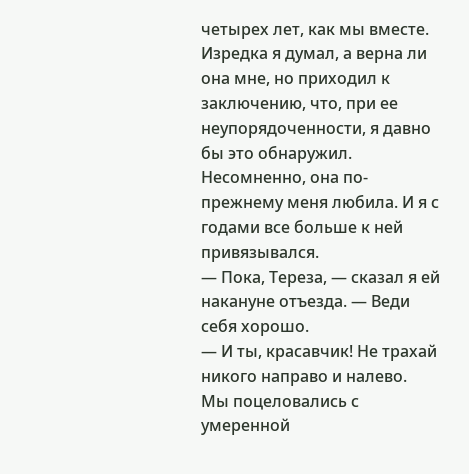четырех лет, как мы вместе. Изредка я думал, а верна ли она мне, но приходил к заключению, что, при ее неупорядоченности, я давно бы это обнаружил. Несомненно, она по-прежнему меня любила. И я с годами все больше к ней привязывался.
— Пока, Тереза, — сказал я ей накануне отъезда. — Веди себя хорошо.
— И ты, красавчик! Не трахай никого направо и налево.
Мы поцеловались с умеренной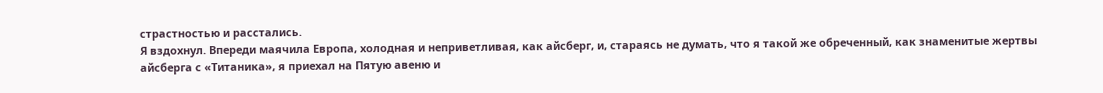страстностью и расстались.
Я вздохнул. Впереди маячила Европа, холодная и неприветливая, как айсберг, и, стараясь не думать, что я такой же обреченный, как знаменитые жертвы айсберга с «Титаника», я приехал на Пятую авеню и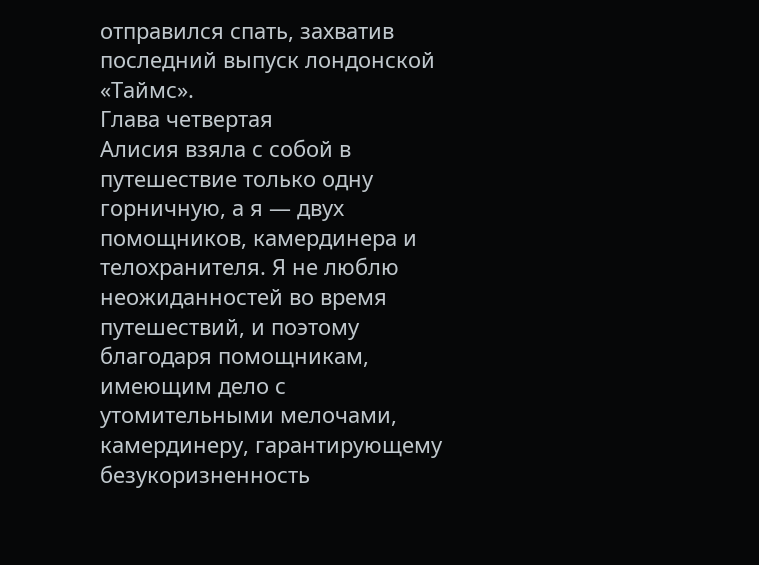отправился спать, захватив последний выпуск лондонской «Таймс».
Глава четвертая
Алисия взяла с собой в путешествие только одну горничную, а я — двух помощников, камердинера и телохранителя. Я не люблю неожиданностей во время путешествий, и поэтому благодаря помощникам, имеющим дело с утомительными мелочами, камердинеру, гарантирующему безукоризненность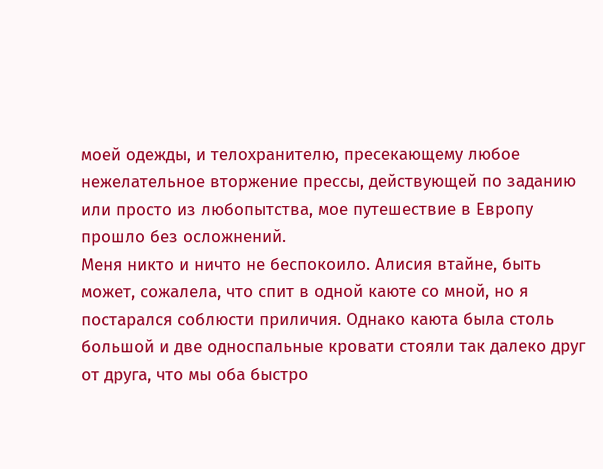моей одежды, и телохранителю, пресекающему любое нежелательное вторжение прессы, действующей по заданию или просто из любопытства, мое путешествие в Европу прошло без осложнений.
Меня никто и ничто не беспокоило. Алисия втайне, быть может, сожалела, что спит в одной каюте со мной, но я постарался соблюсти приличия. Однако каюта была столь большой и две односпальные кровати стояли так далеко друг от друга, что мы оба быстро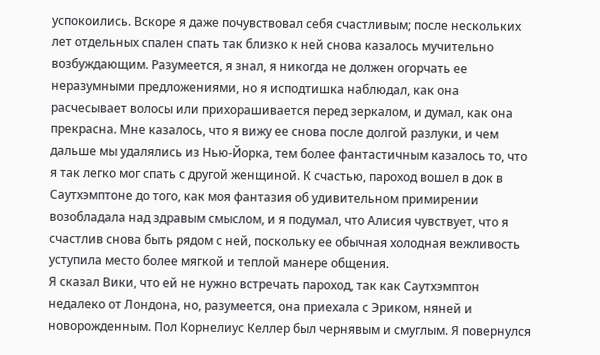успокоились. Вскоре я даже почувствовал себя счастливым; после нескольких лет отдельных спален спать так близко к ней снова казалось мучительно возбуждающим. Разумеется, я знал, я никогда не должен огорчать ее неразумными предложениями, но я исподтишка наблюдал, как она расчесывает волосы или прихорашивается перед зеркалом, и думал, как она прекрасна. Мне казалось, что я вижу ее снова после долгой разлуки, и чем дальше мы удалялись из Нью-Йорка, тем более фантастичным казалось то, что я так легко мог спать с другой женщиной. К счастью, пароход вошел в док в Саутхэмптоне до того, как моя фантазия об удивительном примирении возобладала над здравым смыслом, и я подумал, что Алисия чувствует, что я счастлив снова быть рядом с ней, поскольку ее обычная холодная вежливость уступила место более мягкой и теплой манере общения.
Я сказал Вики, что ей не нужно встречать пароход, так как Саутхэмптон недалеко от Лондона, но, разумеется, она приехала с Эриком, няней и новорожденным. Пол Корнелиус Келлер был чернявым и смуглым. Я повернулся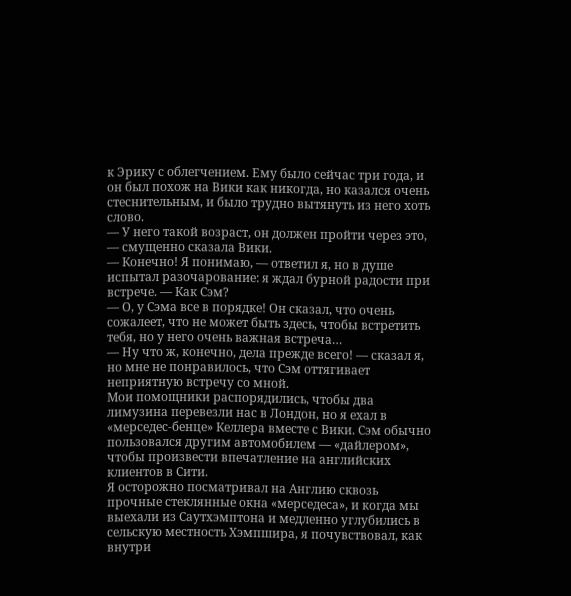к Эрику с облегчением. Ему было сейчас три года, и он был похож на Вики как никогда, но казался очень стеснительным, и было трудно вытянуть из него хоть слово.
— У него такой возраст, он должен пройти через это, — смущенно сказала Вики.
— Конечно! Я понимаю, — ответил я, но в душе испытал разочарование: я ждал бурной радости при встрече. — Как Сэм?
— О, у Сэма все в порядке! Он сказал, что очень сожалеет, что не может быть здесь, чтобы встретить тебя, но у него очень важная встреча…
— Ну что ж, конечно, дела прежде всего! — сказал я, но мне не понравилось, что Сэм оттягивает неприятную встречу со мной.
Мои помощники распорядились, чтобы два лимузина перевезли нас в Лондон, но я ехал в «мерседес-бенце» Келлера вместе с Вики. Сэм обычно пользовался другим автомобилем — «дайлером», чтобы произвести впечатление на английских клиентов в Сити.
Я осторожно посматривал на Англию сквозь прочные стеклянные окна «мерседеса», и когда мы выехали из Саутхэмптона и медленно углубились в сельскую местность Хэмпшира, я почувствовал, как внутри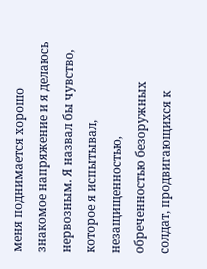меня поднимается хорошо знакомое напряжение и я делаюсь нервозным. Я назвал бы чувство, которое я испытывал, незащищенностью, обреченностью безоружных солдат, продвигающихся к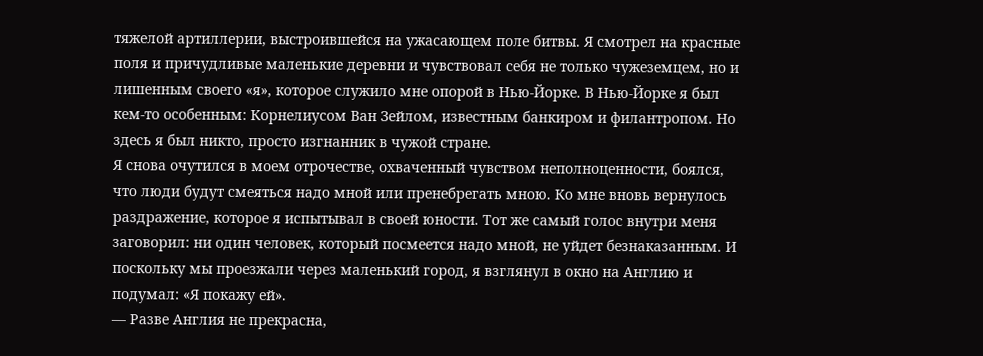тяжелой артиллерии, выстроившейся на ужасающем поле битвы. Я смотрел на красные поля и причудливые маленькие деревни и чувствовал себя не только чужеземцем, но и лишенным своего «я», которое служило мне опорой в Нью-Йорке. В Нью-Йорке я был кем-то особенным: Корнелиусом Ван Зейлом, известным банкиром и филантропом. Но здесь я был никто, просто изгнанник в чужой стране.
Я снова очутился в моем отрочестве, охваченный чувством неполноценности, боялся, что люди будут смеяться надо мной или пренебрегать мною. Ко мне вновь вернулось раздражение, которое я испытывал в своей юности. Тот же самый голос внутри меня заговорил: ни один человек, который посмеется надо мной, не уйдет безнаказанным. И поскольку мы проезжали через маленький город, я взглянул в окно на Англию и подумал: «Я покажу ей».
— Разве Англия не прекрасна,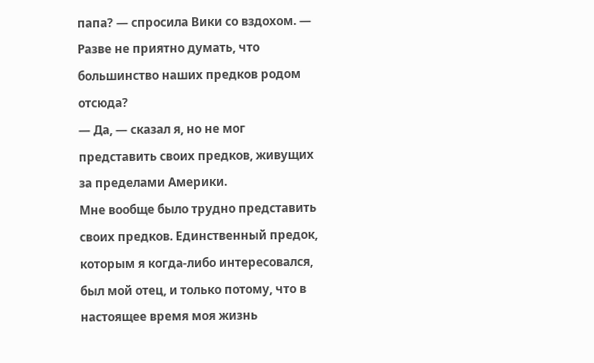папа? — спросила Вики со вздохом. — Разве не приятно думать, что большинство наших предков родом отсюда?
— Да, — сказал я, но не мог представить своих предков, живущих за пределами Америки.
Мне вообще было трудно представить своих предков. Единственный предок, которым я когда-либо интересовался, был мой отец, и только потому, что в настоящее время моя жизнь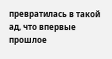превратилась в такой ад, что впервые прошлое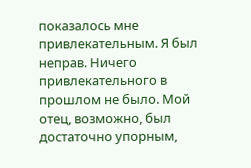показалось мне привлекательным. Я был неправ. Ничего привлекательного в прошлом не было. Мой отец, возможно, был достаточно упорным,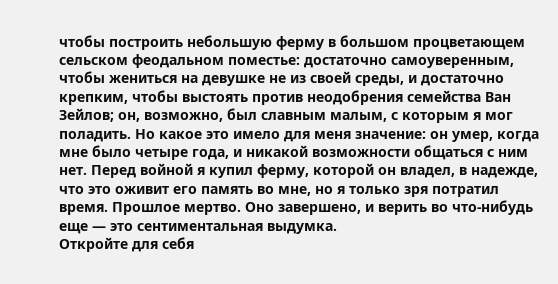чтобы построить небольшую ферму в большом процветающем сельском феодальном поместье: достаточно самоуверенным, чтобы жениться на девушке не из своей среды, и достаточно крепким, чтобы выстоять против неодобрения семейства Ван Зейлов; он, возможно, был славным малым, с которым я мог поладить. Но какое это имело для меня значение: он умер, когда мне было четыре года, и никакой возможности общаться с ним нет. Перед войной я купил ферму, которой он владел, в надежде, что это оживит его память во мне, но я только зря потратил время. Прошлое мертво. Оно завершено, и верить во что-нибудь еще — это сентиментальная выдумка.
Откройте для себя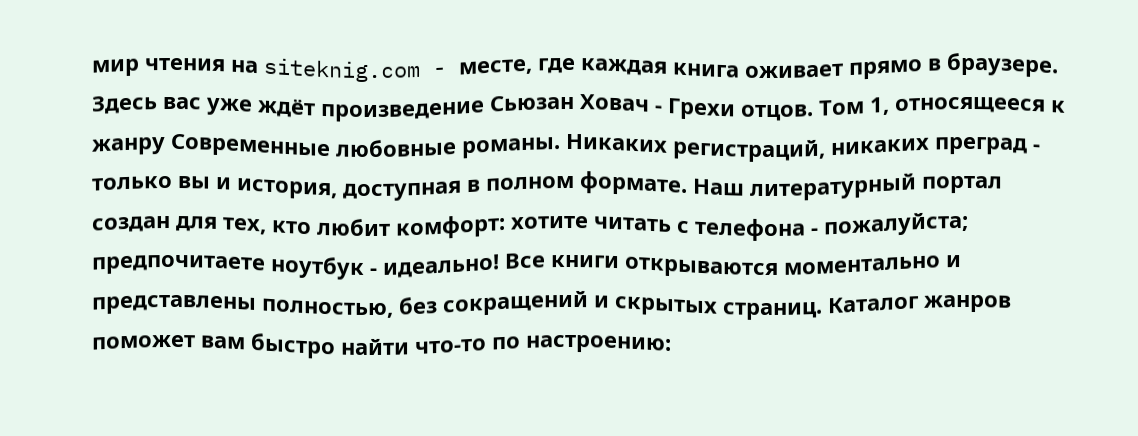мир чтения на siteknig.com - месте, где каждая книга оживает прямо в браузере. Здесь вас уже ждёт произведение Сьюзан Ховач - Грехи отцов. Том 1, относящееся к жанру Современные любовные романы. Никаких регистраций, никаких преград - только вы и история, доступная в полном формате. Наш литературный портал создан для тех, кто любит комфорт: хотите читать с телефона - пожалуйста; предпочитаете ноутбук - идеально! Все книги открываются моментально и представлены полностью, без сокращений и скрытых страниц. Каталог жанров поможет вам быстро найти что-то по настроению: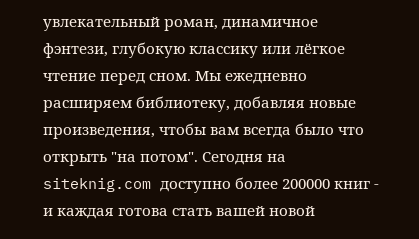увлекательный роман, динамичное фэнтези, глубокую классику или лёгкое чтение перед сном. Мы ежедневно расширяем библиотеку, добавляя новые произведения, чтобы вам всегда было что открыть "на потом". Сегодня на siteknig.com доступно более 200000 книг - и каждая готова стать вашей новой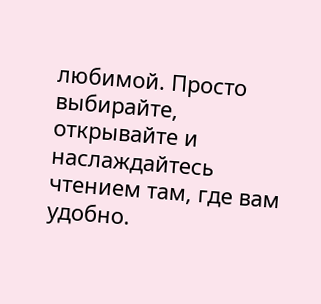любимой. Просто выбирайте, открывайте и наслаждайтесь чтением там, где вам удобно.